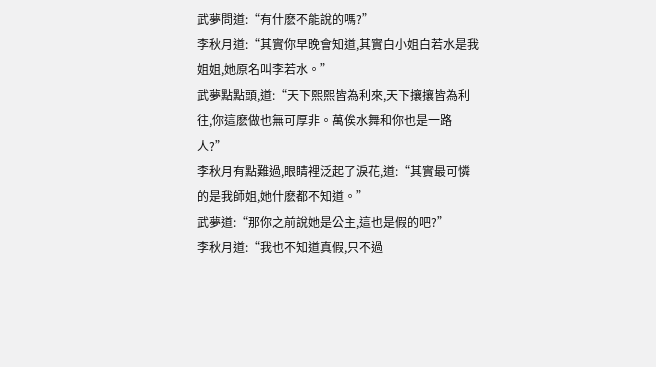武夢問道:“有什麽不能說的嗎?”
李秋月道:“其實你早晚會知道,其實白小姐白若水是我姐姐,她原名叫李若水。”
武夢點點頭,道:“天下熙熙皆為利來,天下攘攘皆為利往,你這麽做也無可厚非。萬俟水舞和你也是一路人?”
李秋月有點難過,眼睛裡泛起了淚花,道:“其實最可憐的是我師姐,她什麽都不知道。”
武夢道:“那你之前說她是公主,這也是假的吧?”
李秋月道:“我也不知道真假,只不過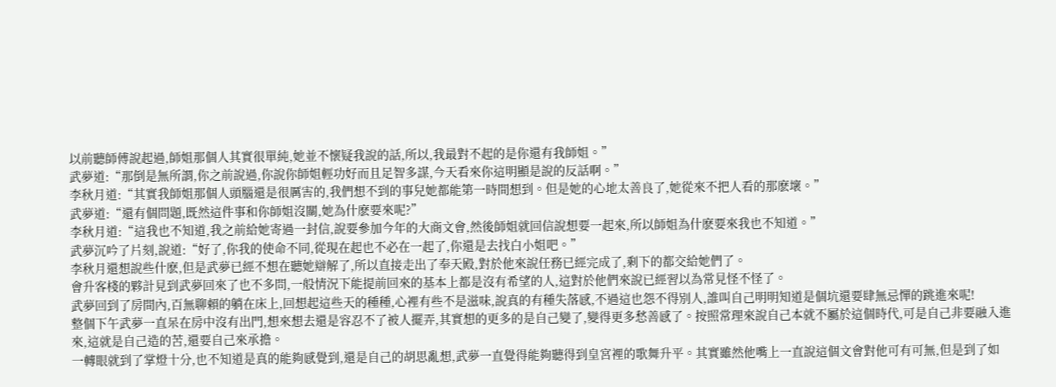以前聽師傅說起過,師姐那個人其實很單純,她並不懷疑我說的話,所以,我最對不起的是你還有我師姐。”
武夢道:“那倒是無所謂,你之前說過,你說你師姐輕功好而且足智多謀,今天看來你這明顯是說的反話啊。”
李秋月道:“其實我師姐那個人頭腦還是很厲害的,我們想不到的事兒她都能第一時間想到。但是她的心地太善良了,她從來不把人看的那麽壞。”
武夢道:“還有個問題,既然這件事和你師姐沒關,她為什麽要來呢?”
李秋月道:“這我也不知道,我之前給她寄過一封信,說要參加今年的大商文會,然後師姐就回信說想要一起來,所以師姐為什麽要來我也不知道。”
武夢沉吟了片刻,說道:“好了,你我的使命不同,從現在起也不必在一起了,你還是去找白小姐吧。”
李秋月還想說些什麽,但是武夢已經不想在聽她辯解了,所以直接走出了奉天殿,對於他來說任務已經完成了,剩下的都交給她們了。
會升客棧的夥計見到武夢回來了也不多問,一般情況下能提前回來的基本上都是沒有希望的人,這對於他們來說已經習以為常見怪不怪了。
武夢回到了房間內,百無聊賴的躺在床上,回想起這些天的種種,心裡有些不是滋味,說真的有種失落感,不過這也怨不得別人,誰叫自己明明知道是個坑還要肆無忌憚的跳進來呢!
整個下午武夢一直呆在房中沒有出門,想來想去還是容忍不了被人擺弄,其實想的更多的是自己變了,變得更多愁善感了。按照常理來說自己本就不屬於這個時代,可是自己非要融入進來,這就是自己造的苦,還要自己來承擔。
一轉眼就到了掌燈十分,也不知道是真的能夠感覺到,還是自己的胡思亂想,武夢一直覺得能夠聽得到皇宮裡的歌舞升平。其實雖然他嘴上一直說這個文會對他可有可無,但是到了如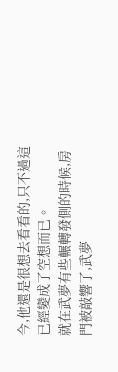今,他還是很想去看看的,只不過這已經變成了空想而已。
就在武夢有些輾轉發側的時候,房門被敲響了,武夢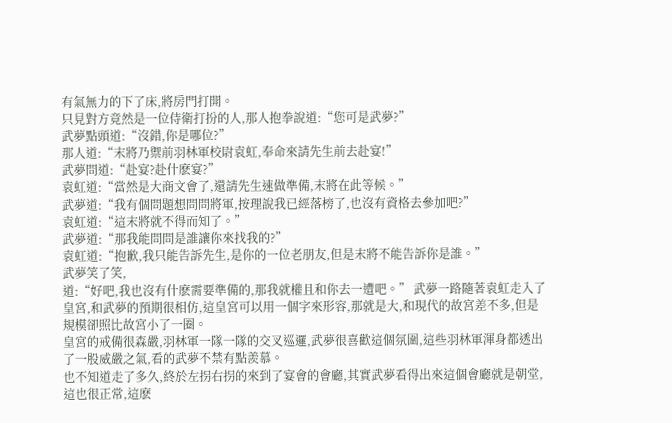有氣無力的下了床,將房門打開。
只見對方竟然是一位侍衛打扮的人,那人抱拳說道:“您可是武夢?”
武夢點頭道:“沒錯,你是哪位?”
那人道:“末將乃禦前羽林軍校尉袁虹,奉命來請先生前去赴宴!”
武夢問道:“赴宴?赴什麽宴?”
袁虹道:“當然是大商文會了,還請先生速做準備,末將在此等候。”
武夢道:“我有個問題想問問將軍,按理說我已經落榜了,也沒有資格去參加吧?”
袁虹道:“這末將就不得而知了。”
武夢道:“那我能問問是誰讓你來找我的?”
袁虹道:“抱歉,我只能告訴先生,是你的一位老朋友,但是末將不能告訴你是誰。”
武夢笑了笑,
道:“好吧,我也沒有什麽需要準備的,那我就權且和你去一遭吧。” 武夢一路隨著袁虹走入了皇宮,和武夢的預期很相仿,這皇宮可以用一個字來形容,那就是大,和現代的故宮差不多,但是規模卻照比故宮小了一圈。
皇宮的戒備很森嚴,羽林軍一隊一隊的交叉巡邏,武夢很喜歡這個氛圍,這些羽林軍渾身都透出了一股威嚴之氣,看的武夢不禁有點羨慕。
也不知道走了多久,終於左拐右拐的來到了宴會的會廳,其實武夢看得出來這個會廳就是朝堂,這也很正常,這麽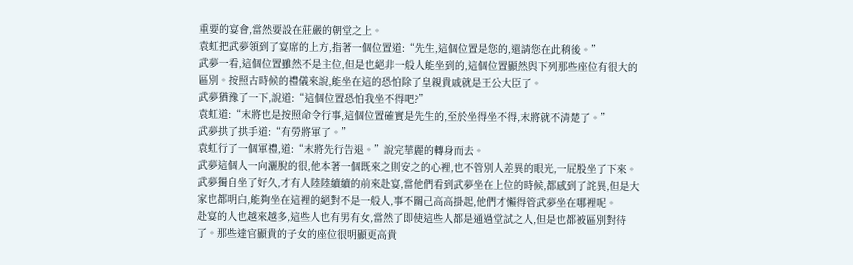重要的宴會,當然要設在莊嚴的朝堂之上。
袁虹把武夢領到了宴席的上方,指著一個位置道:“先生,這個位置是您的,還請您在此稍後。”
武夢一看,這個位置雖然不是主位,但是也絕非一般人能坐到的,這個位置顯然與下列那些座位有很大的區別。按照古時候的禮儀來說,能坐在這的恐怕除了皇親貴戚就是王公大臣了。
武夢猶豫了一下,說道:“這個位置恐怕我坐不得吧?”
袁虹道:“末將也是按照命令行事,這個位置確實是先生的,至於坐得坐不得,末將就不清楚了。”
武夢拱了拱手道:“有勞將軍了。”
袁虹行了一個軍禮,道:“末將先行告退。”說完華麗的轉身而去。
武夢這個人一向灑脫的很,他本著一個既來之則安之的心裡,也不管別人差異的眼光,一屁股坐了下來。
武夢獨自坐了好久,才有人陸陸續續的前來赴宴,當他們看到武夢坐在上位的時候,都感到了詫異,但是大家也都明白,能夠坐在這裡的絕對不是一般人,事不關己高高掛起,他們才懶得管武夢坐在哪裡呢。
赴宴的人也越來越多,這些人也有男有女,當然了即使這些人都是通過堂試之人,但是也都被區別對待了。那些達官顯貴的子女的座位很明顯更高貴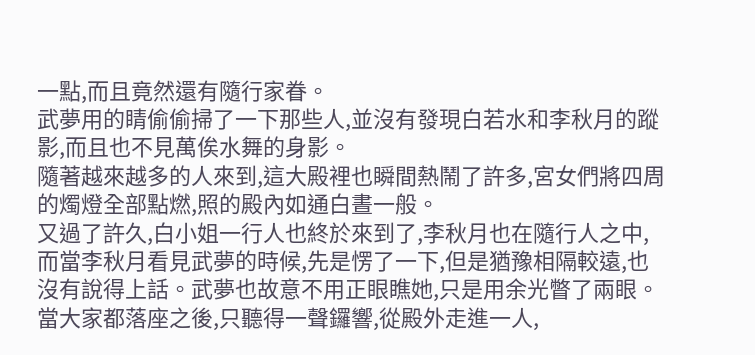一點,而且竟然還有隨行家眷。
武夢用的睛偷偷掃了一下那些人,並沒有發現白若水和李秋月的蹤影,而且也不見萬俟水舞的身影。
隨著越來越多的人來到,這大殿裡也瞬間熱鬧了許多,宮女們將四周的燭燈全部點燃,照的殿內如通白晝一般。
又過了許久,白小姐一行人也終於來到了,李秋月也在隨行人之中,而當李秋月看見武夢的時候,先是愣了一下,但是猶豫相隔較遠,也沒有說得上話。武夢也故意不用正眼瞧她,只是用余光瞥了兩眼。
當大家都落座之後,只聽得一聲鑼響,從殿外走進一人,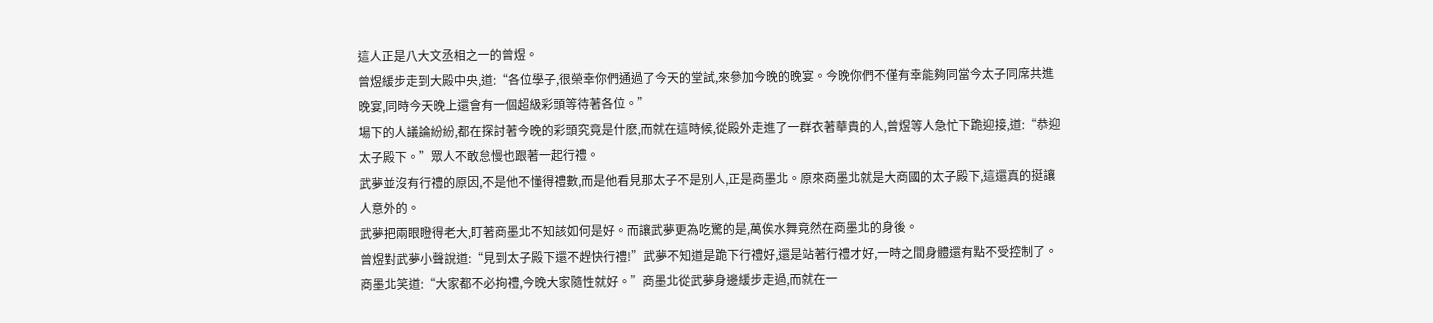這人正是八大文丞相之一的曾煜。
曾煜緩步走到大殿中央,道:“各位學子,很榮幸你們通過了今天的堂試,來參加今晚的晚宴。今晚你們不僅有幸能夠同當今太子同席共進晚宴,同時今天晚上還會有一個超級彩頭等待著各位。”
場下的人議論紛紛,都在探討著今晚的彩頭究竟是什麽,而就在這時候,從殿外走進了一群衣著華貴的人,曾煜等人急忙下跪迎接,道:“恭迎太子殿下。”眾人不敢怠慢也跟著一起行禮。
武夢並沒有行禮的原因,不是他不懂得禮數,而是他看見那太子不是別人,正是商墨北。原來商墨北就是大商國的太子殿下,這還真的挺讓人意外的。
武夢把兩眼瞪得老大,盯著商墨北不知該如何是好。而讓武夢更為吃驚的是,萬俟水舞竟然在商墨北的身後。
曾煜對武夢小聲說道:“見到太子殿下還不趕快行禮!”武夢不知道是跪下行禮好,還是站著行禮才好,一時之間身體還有點不受控制了。
商墨北笑道:“大家都不必拘禮,今晚大家隨性就好。”商墨北從武夢身邊緩步走過,而就在一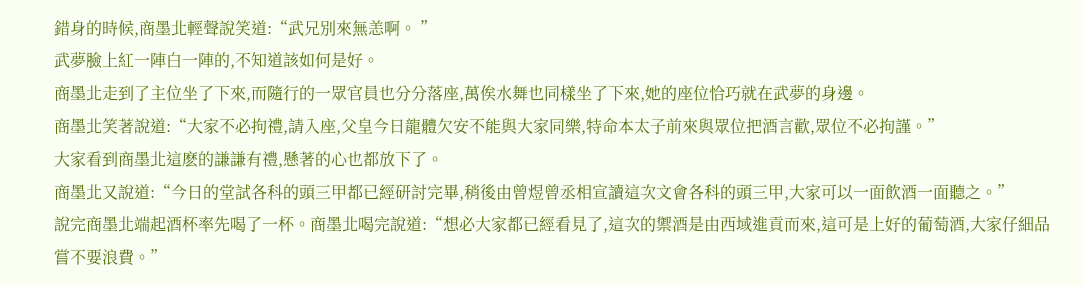錯身的時候,商墨北輕聲說笑道:“武兄別來無恙啊。 ”
武夢臉上紅一陣白一陣的,不知道該如何是好。
商墨北走到了主位坐了下來,而隨行的一眾官員也分分落座,萬俟水舞也同樣坐了下來,她的座位恰巧就在武夢的身邊。
商墨北笑著說道:“大家不必拘禮,請入座,父皇今日龍體欠安不能與大家同樂,特命本太子前來與眾位把酒言歡,眾位不必拘謹。”
大家看到商墨北這麽的謙謙有禮,懸著的心也都放下了。
商墨北又說道:“今日的堂試各科的頭三甲都已經研討完畢,稍後由曾煜曾丞相宣讀這次文會各科的頭三甲,大家可以一面飲酒一面聽之。”
說完商墨北端起酒杯率先喝了一杯。商墨北喝完說道:“想必大家都已經看見了,這次的禦酒是由西域進貢而來,這可是上好的葡萄酒,大家仔細品嘗不要浪費。”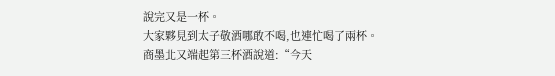說完又是一杯。
大家夥見到太子敬酒哪敢不喝,也連忙喝了兩杯。
商墨北又端起第三杯酒說道:“今天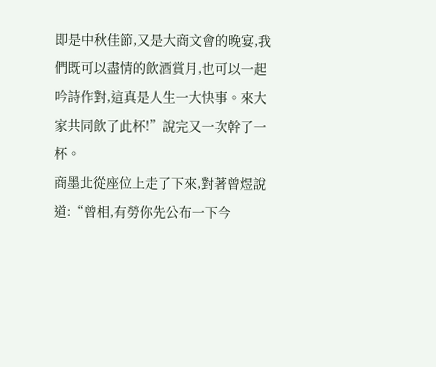即是中秋佳節,又是大商文會的晚宴,我們既可以盡情的飲酒賞月,也可以一起吟詩作對,這真是人生一大快事。來大家共同飲了此杯!”說完又一次幹了一杯。
商墨北從座位上走了下來,對著曾煜說道:“曾相,有勞你先公布一下今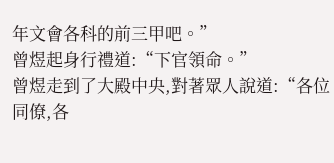年文會各科的前三甲吧。”
曾煜起身行禮道:“下官領命。”
曾煜走到了大殿中央,對著眾人說道:“各位同僚,各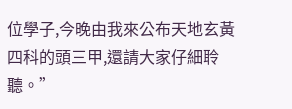位學子,今晚由我來公布天地玄黃四科的頭三甲,還請大家仔細聆聽。”